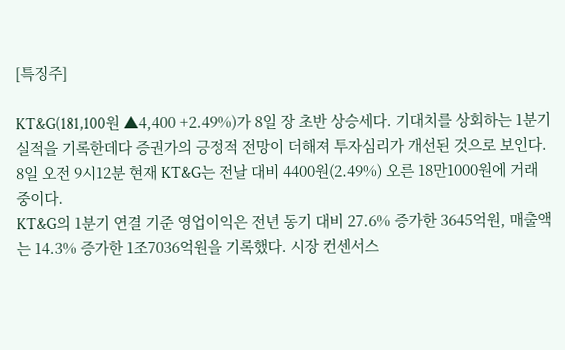[특징주]

KT&G(181,100원 ▲4,400 +2.49%)가 8일 장 초반 상승세다. 기대치를 상회하는 1분기 실적을 기록한데다 증권가의 긍정적 전망이 더해져 투자심리가 개선된 것으로 보인다.
8일 오전 9시12분 현재 KT&G는 전날 대비 4400원(2.49%) 오른 18만1000원에 거래 중이다.
KT&G의 1분기 연결 기준 영업이익은 전년 동기 대비 27.6% 증가한 3645억원, 매출액는 14.3% 증가한 1조7036억원을 기록했다. 시장 컨센서스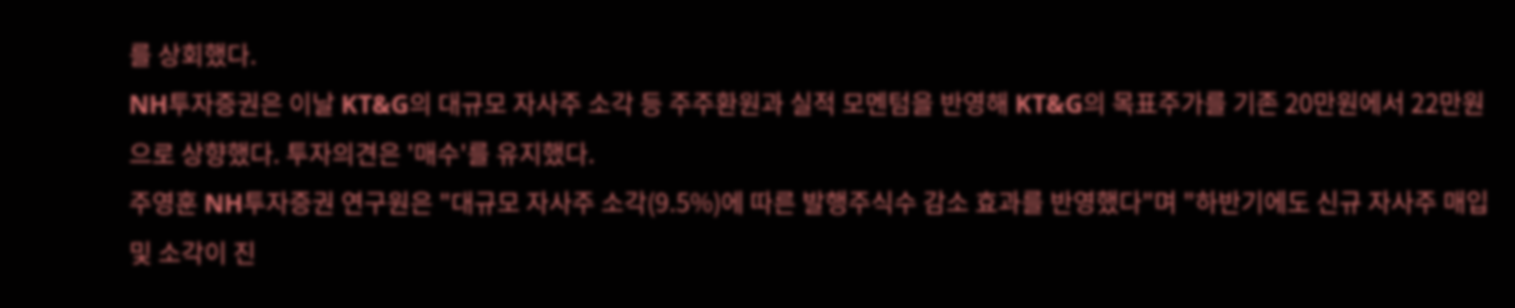를 상회했다.
NH투자증권은 이날 KT&G의 대규모 자사주 소각 등 주주환원과 실적 모멘텀을 반영해 KT&G의 목표주가를 기존 20만원에서 22만원으로 상향했다. 투자의견은 '매수'를 유지했다.
주영훈 NH투자증권 연구원은 "대규모 자사주 소각(9.5%)에 따른 발행주식수 감소 효과를 반영했다"며 "하반기에도 신규 자사주 매입 및 소각이 진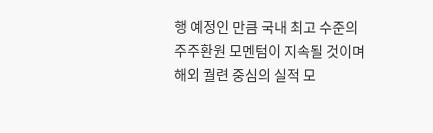행 예정인 만큼 국내 최고 수준의 주주환원 모멘텀이 지속될 것이며 해외 궐련 중심의 실적 모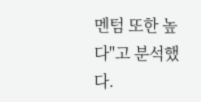멘텀 또한 높다"고 분석했다.